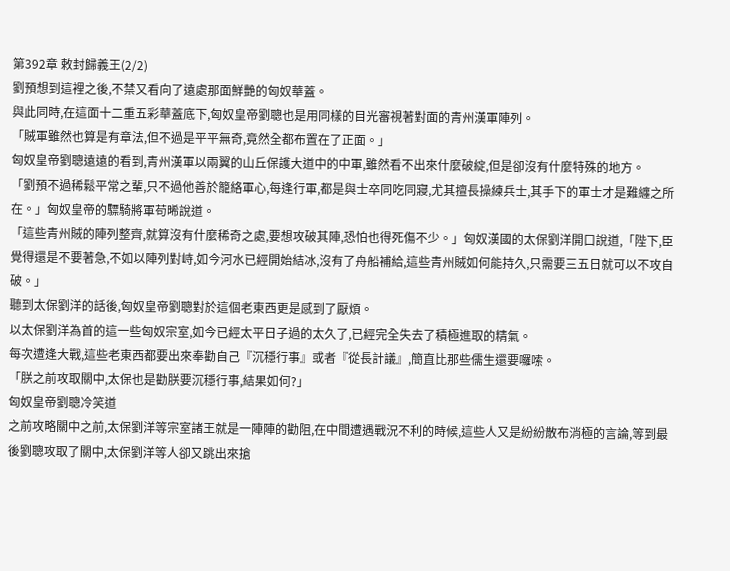第392章 敕封歸義王(2/2)
劉預想到這裡之後,不禁又看向了遠處那面鮮艷的匈奴華蓋。
與此同時,在這面十二重五彩華蓋底下,匈奴皇帝劉聰也是用同樣的目光審視著對面的青州漢軍陣列。
「賊軍雖然也算是有章法,但不過是平平無奇,竟然全都布置在了正面。」
匈奴皇帝劉聰遠遠的看到,青州漢軍以兩翼的山丘保護大道中的中軍,雖然看不出來什麼破綻,但是卻沒有什麼特殊的地方。
「劉預不過稀鬆平常之輩,只不過他善於籠絡軍心,每逢行軍,都是與士卒同吃同寢,尤其擅長操練兵士,其手下的軍士才是難纏之所在。」匈奴皇帝的驃騎將軍苟晞說道。
「這些青州賊的陣列整齊,就算沒有什麼稀奇之處,要想攻破其陣,恐怕也得死傷不少。」匈奴漢國的太保劉洋開口說道,「陛下,臣覺得還是不要著急,不如以陣列對峙,如今河水已經開始結冰,沒有了舟船補給,這些青州賊如何能持久,只需要三五日就可以不攻自破。」
聽到太保劉洋的話後,匈奴皇帝劉聰對於這個老東西更是感到了厭煩。
以太保劉洋為首的這一些匈奴宗室,如今已經太平日子過的太久了,已經完全失去了積極進取的精氣。
每次遭逢大戰,這些老東西都要出來奉勸自己『沉穩行事』或者『從長計議』,簡直比那些儒生還要囉嗦。
「朕之前攻取關中,太保也是勸朕要沉穩行事,結果如何?」
匈奴皇帝劉聰冷笑道
之前攻略關中之前,太保劉洋等宗室諸王就是一陣陣的勸阻,在中間遭遇戰況不利的時候,這些人又是紛紛散布消極的言論,等到最後劉聰攻取了關中,太保劉洋等人卻又跳出來搶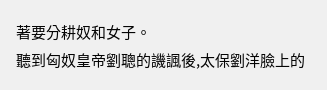著要分耕奴和女子。
聽到匈奴皇帝劉聰的譏諷後,太保劉洋臉上的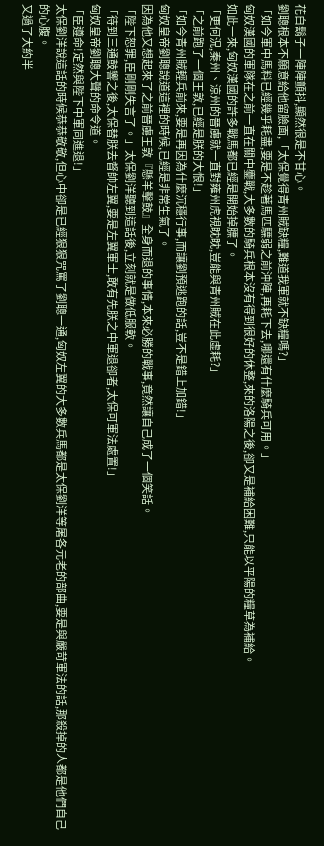花白鬍子一陣陣顫抖,顯然很是不甘心。
劉聰根本不願意給他留臉面,「太保覺得青州賊缺糧,難道我軍就不缺糧嗎?」
「如今軍中馬料已經幾乎耗盡,要是不趁著馬匹驃弱之前沖陣,再耗下去,哪還有什麼騎兵可用。」
匈奴漢國的軍隊在之前一直在關中鏖戰,大多數的騎兵根本沒有得到很好的休整,來的洛陽之後,卻又是補給困難,只能以平陽的糧草為補給。
如此一來,匈奴漢國的許多戰馬都已經是開始掉膘了。
「更何況,秦州、涼州的晉虜就一直對雍州虎視眈眈,豈能與青州賊在此虛耗?」
「之前跑了一個王敦,已經是朕的大恨!」
「如今青州賊輕兵前來,要是再因為什麼沉穩行事,而讓劉預逃跑的話,豈不是錯上加錯!」
匈奴皇帝劉聰說道這裡的時候,已經是非常生氣了。
因為他又想起來了之前晉虜王敦『懸羊擊鼓』全身而退的事情,本來必勝的戰事,竟然讓自己成了一個笑話。
「陛下恕罪,臣剛剛失言了。」太保劉洋聽到這話後,立刻就是做低服軟。
「待到三通鼓響之後,太保替朕去督帥左翼,要是左翼軍士,敢有先朕之中軍退卻者,太保可軍法處置!」
匈奴皇帝劉聰大聲的命令道。
「臣遵命!定然與陛下中軍同進退!」
太保劉洋說這話的時候恭恭敬敬,但心中卻是已經狠狠咒罵了劉聰一通,匈奴左翼的大多數兵馬都是太保劉洋等屠各元老的部曲,要是與嚴苛軍法的話,那殺掉的人都是他們自己的心腹。
又過了大約半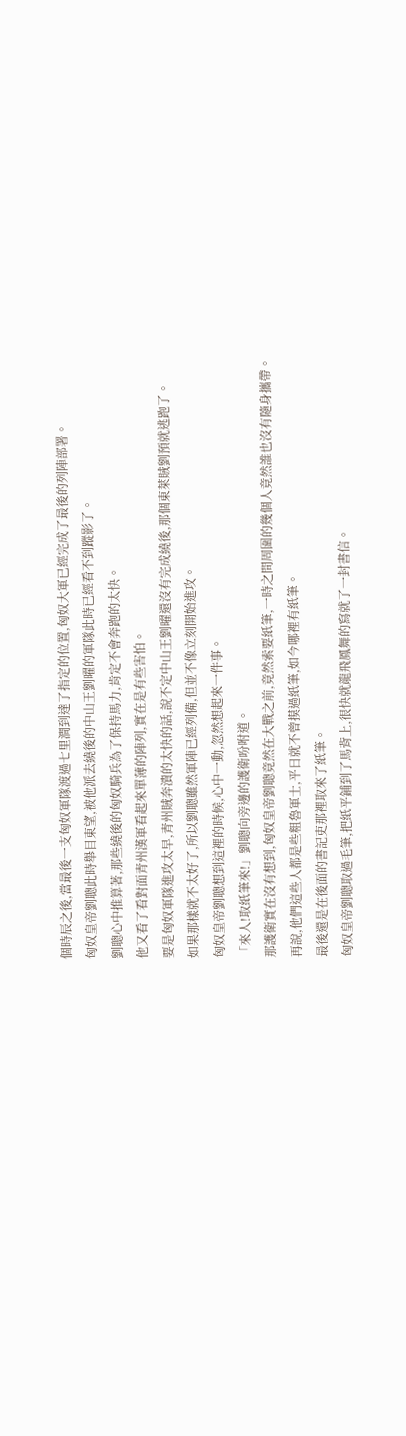個時辰之後,當最後一支匈奴軍隊渡過七里澗到達了指定的位置,匈奴大軍已經完成了最後的列陣部署。
匈奴皇帝劉聰此時舉目東望,被他派去繞後的中山王劉曜的軍隊此時已經看不到蹤影了。
劉聰心中推算著,那些繞後的匈奴騎兵為了保持馬力,肯定不會奔跑的太快。
他又看了看對面青州漢軍看起來單薄的陣列,實在是有些害怕。
要是匈奴軍隊進攻太早,青州賊奔潰的太快的話,說不定中山王劉曜還沒有完成繞後,那個東萊賊劉預就逃跑了。
如果那樣就不太好了,所以劉聰雖然軍陣已經列備,但並不像立刻開始進攻。
匈奴皇帝劉聰想到這裡的時候,心中一動,忽然想起來一件事。
「來人!取紙筆來!」劉聰向旁邊的護衛吩咐道。
那護衛實在沒有想到,匈奴皇帝劉聰竟然在大戰之前,竟然索要紙筆,一時之間周圍的幾個人竟然誰也沒有隨身攜帶。
再說,他們這些人都是些粗魯軍士,平日就不曾摸過紙筆,如今哪裡有紙筆。
最後還是在後面的書記吏那裡取來了紙筆。
匈奴皇帝劉聰取過毛筆,把紙平鋪到了馬背上,很快就龍飛鳳舞的寫就了一封書信。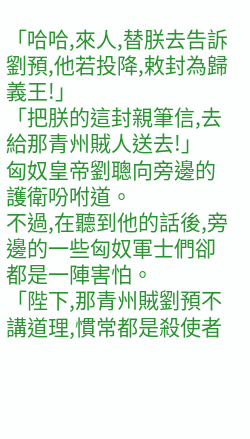「哈哈,來人,替朕去告訴劉預,他若投降,敕封為歸義王!」
「把朕的這封親筆信,去給那青州賊人送去!」
匈奴皇帝劉聰向旁邊的護衛吩咐道。
不過,在聽到他的話後,旁邊的一些匈奴軍士們卻都是一陣害怕。
「陛下,那青州賊劉預不講道理,慣常都是殺使者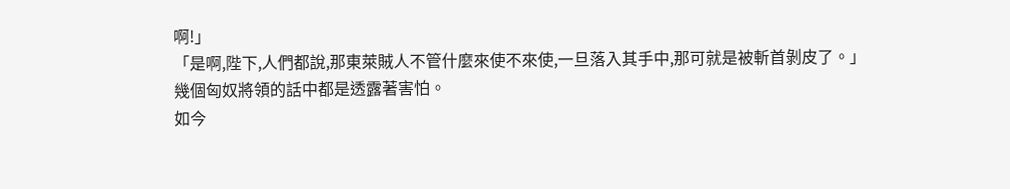啊!」
「是啊,陛下,人們都說,那東萊賊人不管什麼來使不來使,一旦落入其手中,那可就是被斬首剝皮了。」
幾個匈奴將領的話中都是透露著害怕。
如今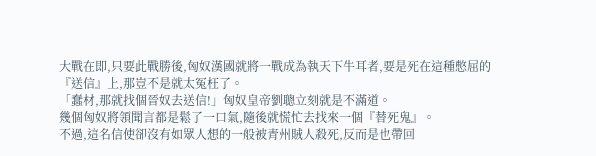大戰在即,只要此戰勝後,匈奴漢國就將一戰成為執天下牛耳者,要是死在這種憋屈的『送信』上,那豈不是就太冤枉了。
「蠢材,那就找個晉奴去送信!」匈奴皇帝劉聰立刻就是不滿道。
幾個匈奴將領聞言都是鬆了一口氣,隨後就慌忙去找來一個『替死鬼』。
不過,這名信使卻沒有如眾人想的一般被青州賊人殺死,反而是也帶回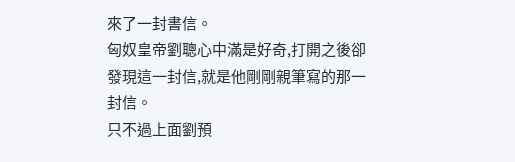來了一封書信。
匈奴皇帝劉聰心中滿是好奇,打開之後卻發現這一封信,就是他剛剛親筆寫的那一封信。
只不過上面劉預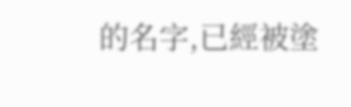的名字,已經被塗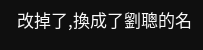改掉了,換成了劉聰的名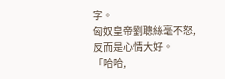字。
匈奴皇帝劉聰絲毫不怒,反而是心情大好。
「哈哈,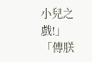小兒之戲!」
「傳朕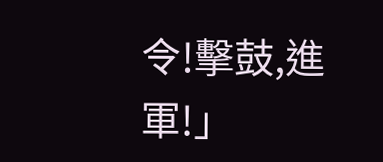令!擊鼓,進軍!」